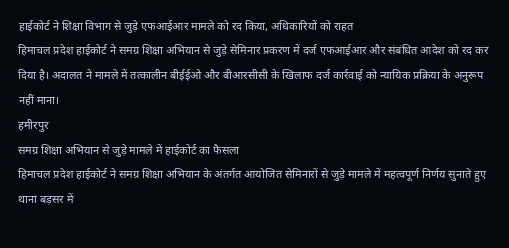हाईकोर्ट ने शिक्षा विभाग से जुड़े एफआईआर मामले को रद किया, अधिकारियों को राहत
हिमाचल प्रदेश हाईकोर्ट ने समग्र शिक्षा अभियान से जुड़े सेमिनार प्रकरण में दर्ज एफआईआर और संबंधित आदेश को रद कर दिया है। अदालत ने मामले में तत्कालीन बीईईओ और बीआरसीसी के खिलाफ दर्ज कार्रवाई को न्यायिक प्रक्रिया के अनुरूप नहीं माना।
हमीरपुर
समग्र शिक्षा अभियान से जुड़े मामले में हाईकोर्ट का फैसला
हिमाचल प्रदेश हाईकोर्ट ने समग्र शिक्षा अभियान के अंतर्गत आयोजित सेमिनारों से जुड़े मामले में महत्वपूर्ण निर्णय सुनाते हुए थाना बड़सर में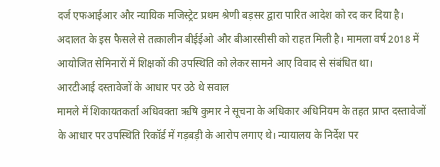दर्ज एफआईआर और न्यायिक मजिस्ट्रेट प्रथम श्रेणी बड़सर द्वारा पारित आदेश को रद कर दिया है। अदालत के इस फैसले से तत्कालीन बीईईओ और बीआरसीसी को राहत मिली है। मामला वर्ष 2018 में आयोजित सेमिनारों में शिक्षकों की उपस्थिति को लेकर सामने आए विवाद से संबंधित था।
आरटीआई दस्तावेजों के आधार पर उठे थे सवाल
मामले में शिकायतकर्ता अधिवक्ता ऋषि कुमार ने सूचना के अधिकार अधिनियम के तहत प्राप्त दस्तावेजों के आधार पर उपस्थिति रिकॉर्ड में गड़बड़ी के आरोप लगाए थे। न्यायालय के निर्देश पर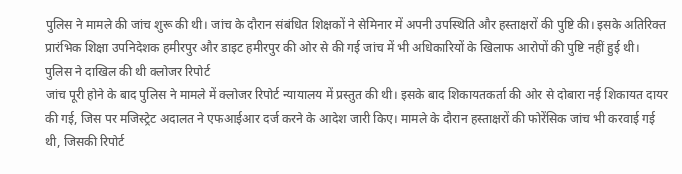पुलिस ने मामले की जांच शुरू की थी। जांच के दौरान संबंधित शिक्षकों ने सेमिनार में अपनी उपस्थिति और हस्ताक्षरों की पुष्टि की। इसके अतिरिक्त प्रारंभिक शिक्षा उपनिदेशक हमीरपुर और डाइट हमीरपुर की ओर से की गई जांच में भी अधिकारियों के खिलाफ आरोपों की पुष्टि नहीं हुई थी।
पुलिस ने दाखिल की थी क्लोजर रिपोर्ट
जांच पूरी होने के बाद पुलिस ने मामले में क्लोजर रिपोर्ट न्यायालय में प्रस्तुत की थी। इसके बाद शिकायतकर्ता की ओर से दोबारा नई शिकायत दायर की गई, जिस पर मजिस्ट्रेट अदालत ने एफआईआर दर्ज करने के आदेश जारी किए। मामले के दौरान हस्ताक्षरों की फोरेंसिक जांच भी करवाई गई थी, जिसकी रिपोर्ट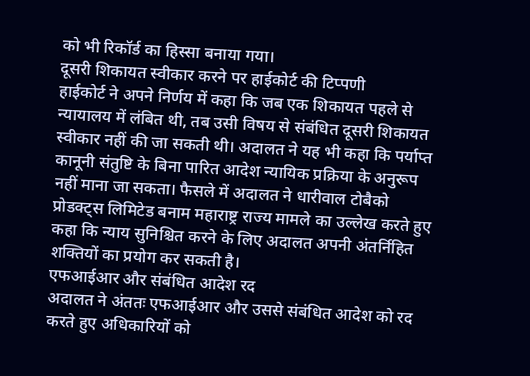को भी रिकॉर्ड का हिस्सा बनाया गया।
दूसरी शिकायत स्वीकार करने पर हाईकोर्ट की टिप्पणी
हाईकोर्ट ने अपने निर्णय में कहा कि जब एक शिकायत पहले से न्यायालय में लंबित थी, तब उसी विषय से संबंधित दूसरी शिकायत स्वीकार नहीं की जा सकती थी। अदालत ने यह भी कहा कि पर्याप्त कानूनी संतुष्टि के बिना पारित आदेश न्यायिक प्रक्रिया के अनुरूप नहीं माना जा सकता। फैसले में अदालत ने धारीवाल टोबैको प्रोडक्ट्स लिमिटेड बनाम महाराष्ट्र राज्य मामले का उल्लेख करते हुए कहा कि न्याय सुनिश्चित करने के लिए अदालत अपनी अंतर्निहित शक्तियों का प्रयोग कर सकती है।
एफआईआर और संबंधित आदेश रद
अदालत ने अंततः एफआईआर और उससे संबंधित आदेश को रद करते हुए अधिकारियों को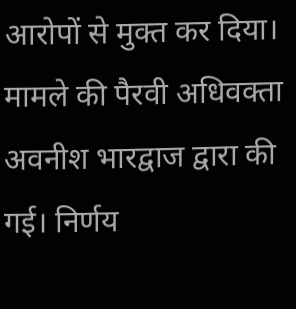आरोपों से मुक्त कर दिया। मामले की पैरवी अधिवक्ता अवनीश भारद्वाज द्वारा की गई। निर्णय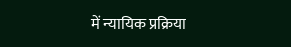में न्यायिक प्रक्रिया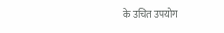के उचित उपयोग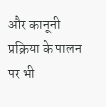और कानूनी प्रक्रिया के पालन पर भी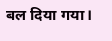बल दिया गया।